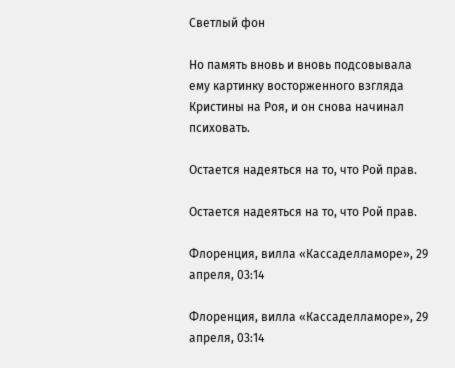Светлый фон

Но память вновь и вновь подсовывала ему картинку восторженного взгляда Кристины на Роя, и он снова начинал психовать.

Остается надеяться на то, что Рой прав.

Остается надеяться на то, что Рой прав.

Флоренция, вилла «Кассаделламоре», 29 апреля, 03:14

Флоренция, вилла «Кассаделламоре», 29 апреля, 03:14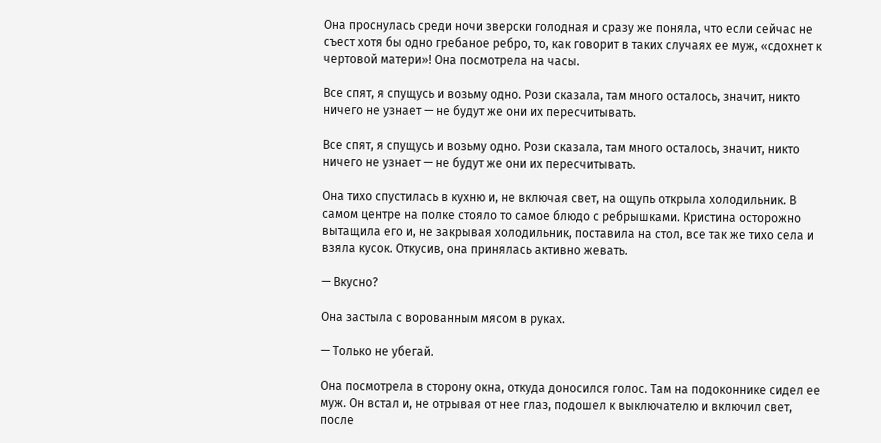Она проснулась среди ночи зверски голодная и сразу же поняла, что если сейчас не съест хотя бы одно гребаное ребро, то, как говорит в таких случаях ее муж, «сдохнет к чертовой матери»! Она посмотрела на часы.

Все спят, я спущусь и возьму одно. Рози сказала, там много осталось, значит, никто ничего не узнает — не будут же они их пересчитывать.

Все спят, я спущусь и возьму одно. Рози сказала, там много осталось, значит, никто ничего не узнает — не будут же они их пересчитывать.

Она тихо спустилась в кухню и, не включая свет, на ощупь открыла холодильник. В самом центре на полке стояло то самое блюдо с ребрышками. Кристина осторожно вытащила его и, не закрывая холодильник, поставила на стол, все так же тихо села и взяла кусок. Откусив, она принялась активно жевать.

— Вкусно?

Она застыла с ворованным мясом в руках.

— Только не убегай.

Она посмотрела в сторону окна, откуда доносился голос. Там на подоконнике сидел ее муж. Он встал и, не отрывая от нее глаз, подошел к выключателю и включил свет, после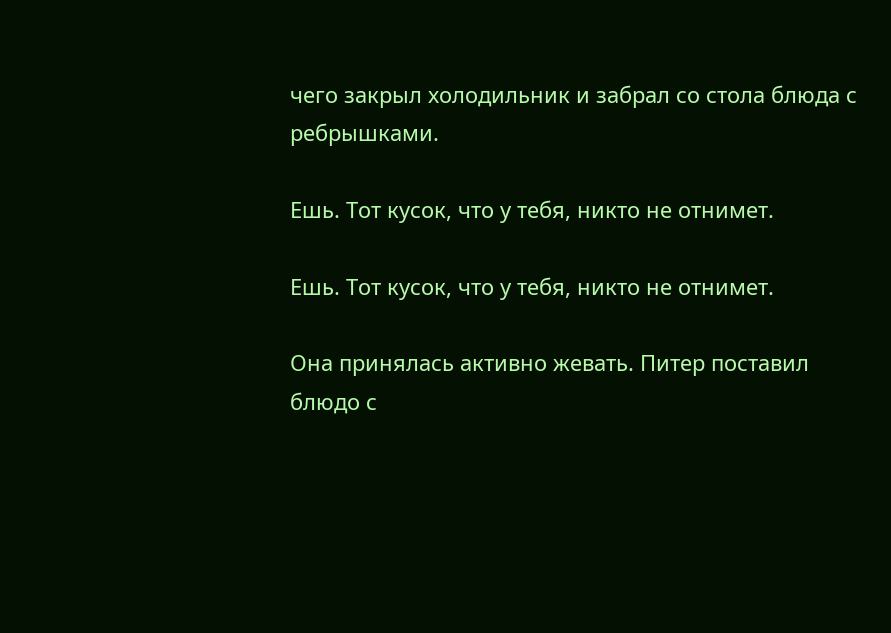чего закрыл холодильник и забрал со стола блюда с ребрышками.

Ешь. Тот кусок, что у тебя, никто не отнимет.

Ешь. Тот кусок, что у тебя, никто не отнимет.

Она принялась активно жевать. Питер поставил блюдо с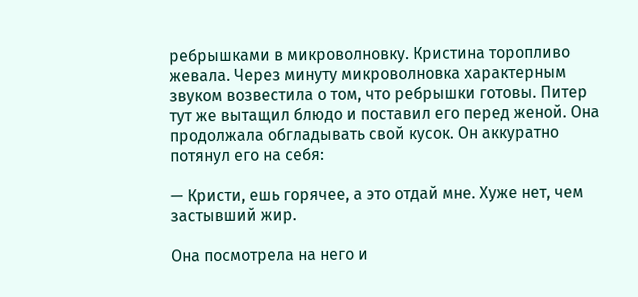ребрышками в микроволновку. Кристина торопливо жевала. Через минуту микроволновка характерным звуком возвестила о том, что ребрышки готовы. Питер тут же вытащил блюдо и поставил его перед женой. Она продолжала обгладывать свой кусок. Он аккуратно потянул его на себя:

— Кристи, ешь горячее, а это отдай мне. Хуже нет, чем застывший жир.

Она посмотрела на него и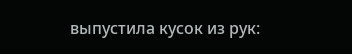выпустила кусок из рук: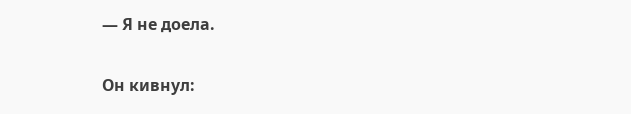— Я не доела.

Он кивнул: